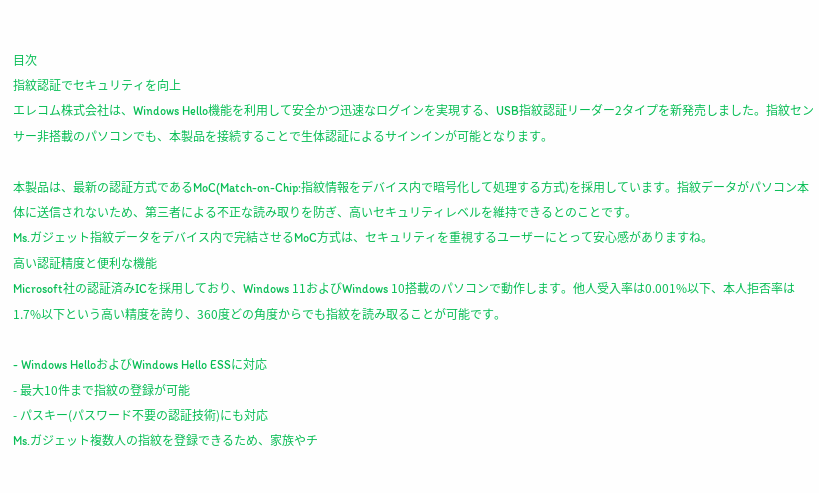目次
指紋認証でセキュリティを向上
エレコム株式会社は、Windows Hello機能を利用して安全かつ迅速なログインを実現する、USB指紋認証リーダー2タイプを新発売しました。指紋センサー非搭載のパソコンでも、本製品を接続することで生体認証によるサインインが可能となります。

本製品は、最新の認証方式であるMoC(Match-on-Chip:指紋情報をデバイス内で暗号化して処理する方式)を採用しています。指紋データがパソコン本体に送信されないため、第三者による不正な読み取りを防ぎ、高いセキュリティレベルを維持できるとのことです。
Ms.ガジェット指紋データをデバイス内で完結させるMoC方式は、セキュリティを重視するユーザーにとって安心感がありますね。
高い認証精度と便利な機能
Microsoft社の認証済みICを採用しており、Windows 11およびWindows 10搭載のパソコンで動作します。他人受入率は0.001%以下、本人拒否率は1.7%以下という高い精度を誇り、360度どの角度からでも指紋を読み取ることが可能です。

- Windows HelloおよびWindows Hello ESSに対応
- 最大10件まで指紋の登録が可能
- パスキー(パスワード不要の認証技術)にも対応
Ms.ガジェット複数人の指紋を登録できるため、家族やチ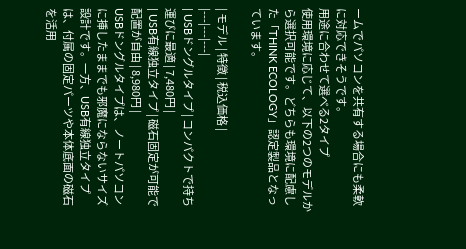ームでパソコンを共有する場合にも柔軟に対応できそうです。
用途に合わせて選べる2タイプ
使用環境に応じて、以下の2つのモデルから選択可能です。どちらも環境に配慮した「THINK ECOLOGY」認定製品となっています。

| モデル | 特徴 | 税込価格 |
|---|---|---|
| USBドングルタイプ | コンパクトで持ち運びに最適 | 7,480円 |
| USB有線独立タイプ | 磁石固定が可能で配置が自由 | 8,980円 |
USBドングルタイプは、ノートパソコンに挿したままでも邪魔にならないサイズ設計です。一方、USB有線独立タイプは、付属の固定パーツや本体底面の磁石を活用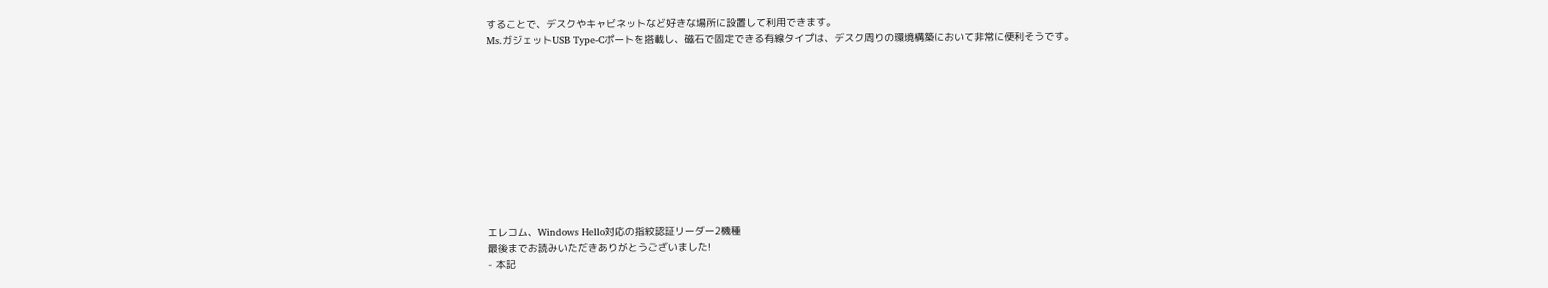することで、デスクやキャビネットなど好きな場所に設置して利用できます。
Ms.ガジェットUSB Type-Cポートを搭載し、磁石で固定できる有線タイプは、デスク周りの環境構築において非常に便利そうです。











エレコム、Windows Hello対応の指紋認証リーダー2機種
最後までお読みいただきありがとうございました!
- 本記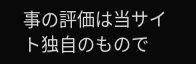事の評価は当サイト独自のもので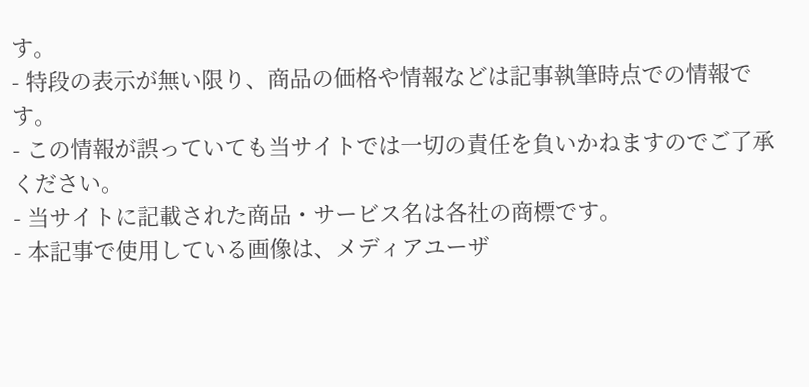す。
- 特段の表示が無い限り、商品の価格や情報などは記事執筆時点での情報です。
- この情報が誤っていても当サイトでは一切の責任を負いかねますのでご了承ください。
- 当サイトに記載された商品・サービス名は各社の商標です。
- 本記事で使用している画像は、メディアユーザ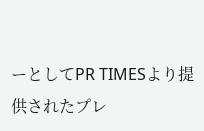ーとしてPR TIMESより提供されたプレ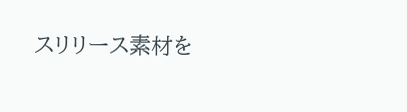スリリース素材を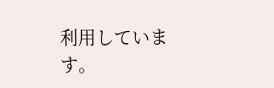利用しています。